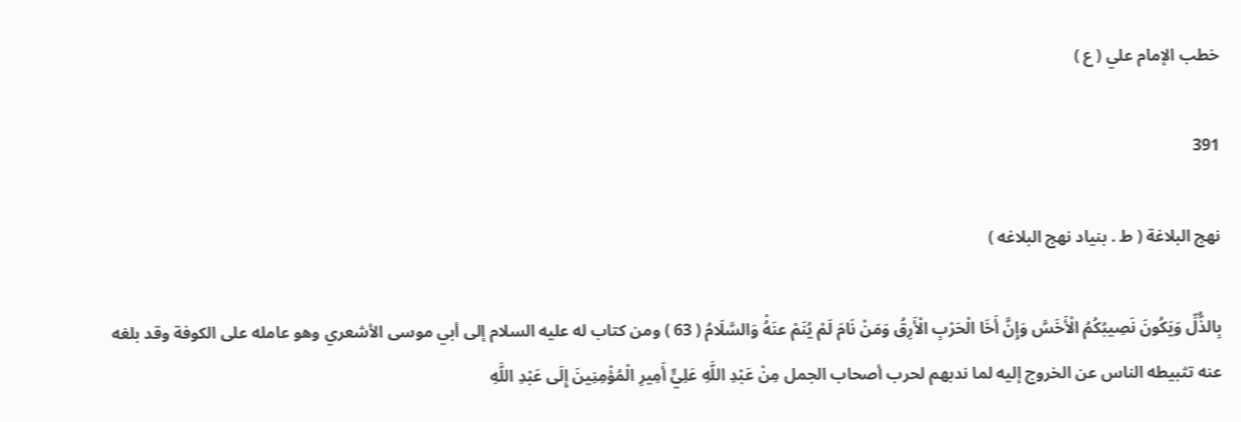خطب الإمام علي ( ع )

391

نهج البلاغة ( ط . بنياد نهج البلاغه )

بِالذُّلِّ وَيَكُونَ نَصِيبُكُمُ الْأَخَسَّ وَإِنَّ أَخَا الْحَرْبِ الْأَرِقُ وَمَنْ نَامَ لَمْ يُنَمْ عنَهُْ وَالسَّلَامُ ( 63 ) ومن كتاب له عليه السلام إلى أبي موسى الأشعري وهو عامله على الكوفة وقد بلغه عنه تثبيطه الناس عن الخروج إليه لما ندبهم لحرب أصحاب الجمل مِنْ عَبْدِ اللَّهِ عَلِيٍّ أَمِيرِ الْمُؤْمِنِينَ إِلَى عَبْدِ اللَّهِ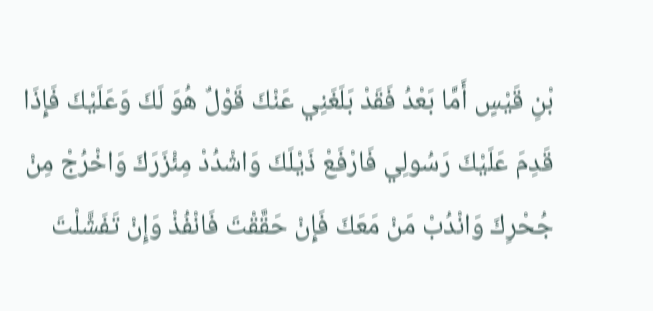بْنِ قَيْسٍ أَمَّا بَعْدُ فَقَدْ بَلَغَنِي عَنْكَ قَوْلٌ هُوَ لَكَ وَعَلَيْكَ فَإِذَا قَدِمَ عَلَيْكَ رَسُولِي فَارْفَعْ ذَيْلَكَ وَاشْدُدْ مِئْزَرَكَ وَاخْرُجْ مِنْ جُحْرِكَ وَانْدُبْ مَنْ مَعَكَ فَإِنْ حَقَّقْتَ فَانْفُذْ وَإِنْ تَفَشَّلْتَ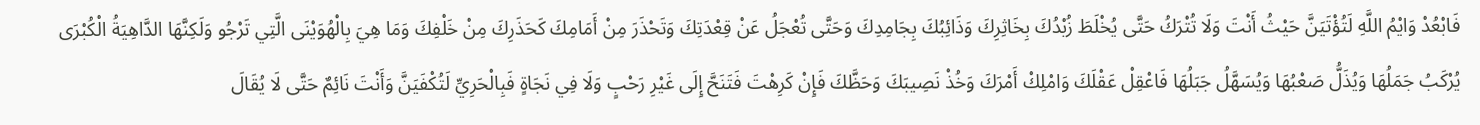فَابْعُدْ وَايْمُ اللَّهِ لَتُؤْتَيَنَّ حَيْثُ أَنْتَ وَلَا تُتْرَكُ حَتَّى يُخْلَطَ زُبْدُكَ بِخَاثِرِكَ وَذَائِبُكَ بِجَامِدِكَ وَحَتَّى تُعْجَلُ عَنْ قِعْدَتِكَ وَتَحْذَرَ مِنْ أَمَامِكَ كَحَذَرِكَ مِنْ خَلْفِكَ وَمَا هِيَ بِالْهُوَيْنَى الَّتِي تَرْجُو وَلَكِنَّهَا الدَّاهِيَةُ الْكُبْرَى يُرْكَبُ جَمَلُهَا وَيُذَلُّ صَعْبُهَا وَيُسَهَّلُ جَبَلُهَا فَاعْقِلْ عَقْلَكَ وَامْلِكْ أَمْرَكَ وَخُذْ نَصِيبَكَ وَحَظَّكَ فَإِنْ كَرِهْتَ فَتَنَحَّ إِلَى غَيْرِ رَحْبٍ وَلَا فِي نَجَاةٍ فَبِالْحَرِيِّ لَتُكْفَيَنَّ وَأَنْتَ نَائِمٌ حَتَّى لَا يُقَالَ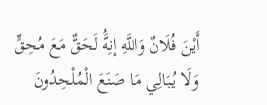أَيْنَ فُلَانٌ وَاللَّهِ إنِهَُّ لَحَقٌّ مَعَ مُحِقٍّ وَلَا يُبَالِي مَا صَنَعَ الْمُلْحِدُونَ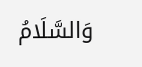وَالسَّلَامُ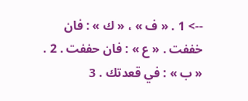--> 1 . « ف » ، « ك » : فان خففت . « ع » : فان حففت . 2 . « ب » : في قعدتك . 3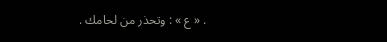. « ع » : وتحذر من لحامك .